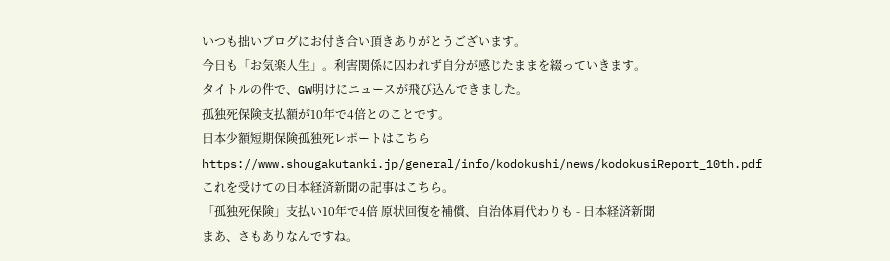いつも拙いブログにお付き合い頂きありがとうございます。
今日も「お気楽人生」。利害関係に囚われず自分が感じたままを綴っていきます。
タイトルの件で、GW明けにニュースが飛び込んできました。
孤独死保険支払額が10年で4倍とのことです。
日本少額短期保険孤独死レポートはこちら
https://www.shougakutanki.jp/general/info/kodokushi/news/kodokusiReport_10th.pdf
これを受けての日本経済新聞の記事はこちら。
「孤独死保険」支払い10年で4倍 原状回復を補償、自治体肩代わりも - 日本経済新聞
まあ、さもありなんですね。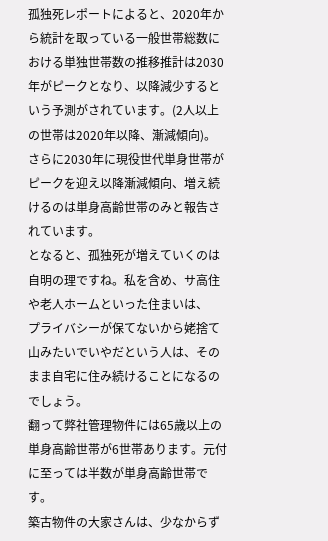孤独死レポートによると、2020年から統計を取っている一般世帯総数における単独世帯数の推移推計は2030年がピークとなり、以降減少するという予測がされています。(2人以上の世帯は2020年以降、漸減傾向)。
さらに2030年に現役世代単身世帯がピークを迎え以降漸減傾向、増え続けるのは単身高齢世帯のみと報告されています。
となると、孤独死が増えていくのは自明の理ですね。私を含め、サ高住や老人ホームといった住まいは、
プライバシーが保てないから姥捨て山みたいでいやだという人は、そのまま自宅に住み続けることになるのでしょう。
翻って弊社管理物件には65歳以上の単身高齢世帯が6世帯あります。元付に至っては半数が単身高齢世帯です。
築古物件の大家さんは、少なからず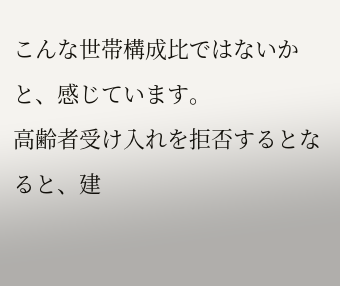こんな世帯構成比ではないかと、感じています。
高齢者受け入れを拒否するとなると、建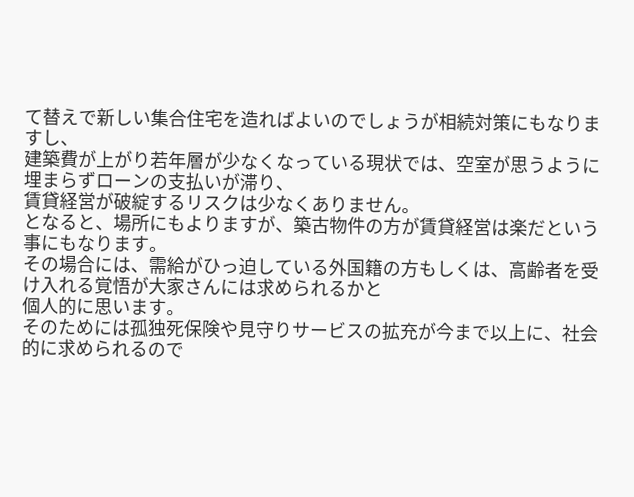て替えで新しい集合住宅を造ればよいのでしょうが相続対策にもなりますし、
建築費が上がり若年層が少なくなっている現状では、空室が思うように埋まらずローンの支払いが滞り、
賃貸経営が破綻するリスクは少なくありません。
となると、場所にもよりますが、築古物件の方が賃貸経営は楽だという事にもなります。
その場合には、需給がひっ迫している外国籍の方もしくは、高齢者を受け入れる覚悟が大家さんには求められるかと
個人的に思います。
そのためには孤独死保険や見守りサービスの拡充が今まで以上に、社会的に求められるので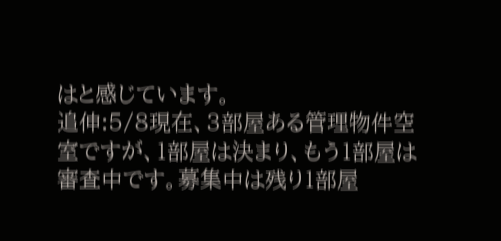はと感じています。
追伸:5/8現在、3部屋ある管理物件空室ですが、1部屋は決まり、もう1部屋は審査中です。募集中は残り1部屋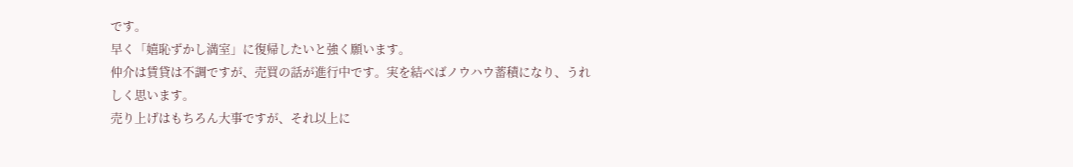です。
早く「嬉恥ずかし満室」に復帰したいと強く願います。
仲介は賃貸は不調ですが、売買の話が進行中です。実を結べばノウハウ蓄積になり、うれしく思います。
売り上げはもちろん大事ですが、それ以上に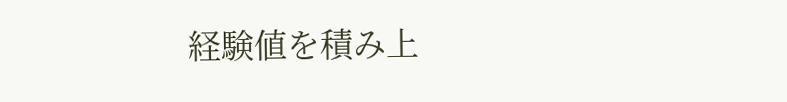経験値を積み上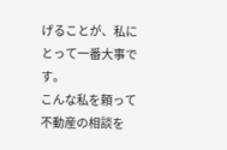げることが、私にとって一番大事です。
こんな私を頼って不動産の相談を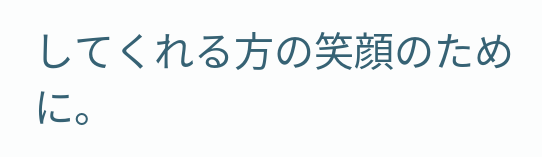してくれる方の笑顔のために。